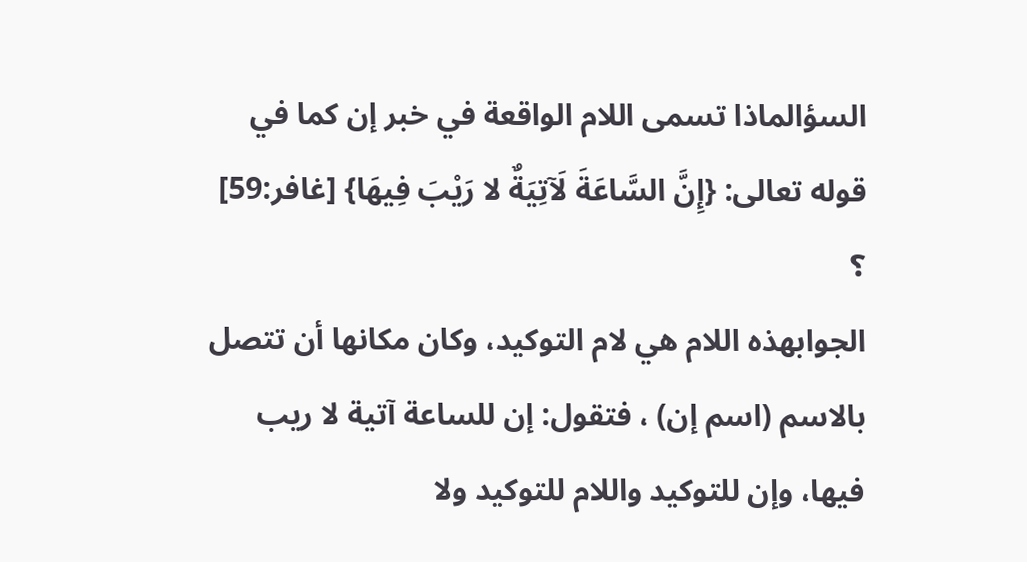السؤالماذا تسمى اللام الواقعة في خبر إن كما في قوله تعالى: {إِنَّ السَّاعَةَ لَآتِيَةٌ لا رَيْبَ فِيهَا} [غافر:59] ؟
الجوابهذه اللام هي لام التوكيد، وكان مكانها أن تتصل بالاسم (اسم إن) ، فتقول: إن للساعة آتية لا ريب فيها، وإن للتوكيد واللام للتوكيد ولا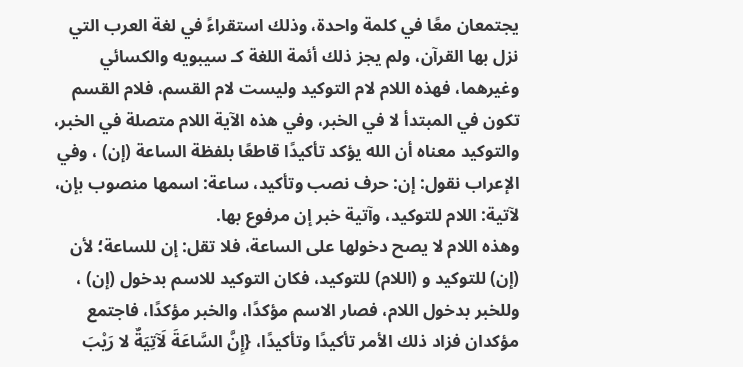يجتمعان معًا في كلمة واحدة، وذلك استقراءً في لغة العرب التي نزل بها القرآن، ولم يجز ذلك أئمة اللغة كـ سيبويه والكسائي وغيرهما، فهذه اللام لام التوكيد وليست لام القسم، فلام القسم تكون في المبتدأ لا في الخبر، وفي هذه الآية اللام متصلة في الخبر، والتوكيد معناه أن الله يؤكد تأكيدًا قاطعًا بلفظة الساعة (إن) ، وفي الإعراب نقول: إن: حرف نصب وتأكيد، ساعة: اسمها منصوب بإن، لآتية: اللام للتوكيد، وآتية خبر إن مرفوع بها.
وهذه اللام لا يصح دخولها على الساعة، فلا تقل: إن للساعة؛ لأن (إن) للتوكيد و (اللام) للتوكيد، فكان التوكيد للاسم بدخول (إن) ، وللخبر بدخول اللام، فصار الاسم مؤكدًا، والخبر مؤكدًا، فاجتمع مؤكدان فزاد ذلك الأمر تأكيدًا وتأكيدًا، {إِنَّ السَّاعَةَ لَآتِيَةٌ لا رَيْبَ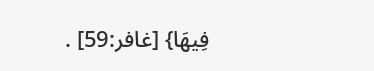فِيهَا} [غافر:59] .